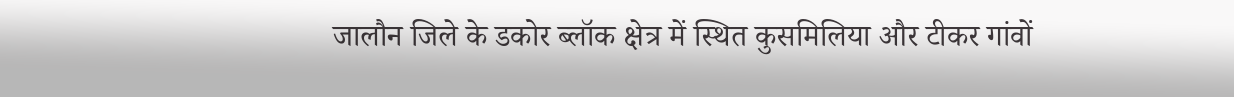जालौन जिले के डकोर ब्लॉक क्षेत्र में स्थित कुसमिलिया और टीकर गांवों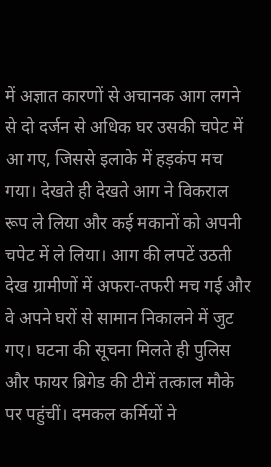में अज्ञात कारणों से अचानक आग लगने से दो दर्जन से अधिक घर उसकी चपेट में आ गए, जिससे इलाके में हड़कंप मच गया। देखते ही देखते आग ने विकराल रूप ले लिया और कई मकानों को अपनी चपेट में ले लिया। आग की लपटें उठती देख ग्रामीणों में अफरा-तफरी मच गई और वे अपने घरों से सामान निकालने में जुट गए। घटना की सूचना मिलते ही पुलिस और फायर ब्रिगेड की टीमें तत्काल मौके पर पहुंचीं। दमकल कर्मियों ने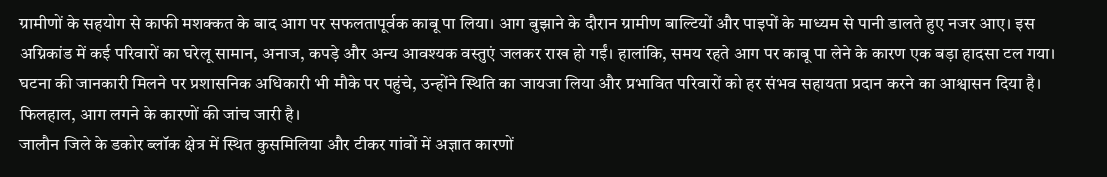ग्रामीणों के सहयोग से काफी मशक्कत के बाद आग पर सफलतापूर्वक काबू पा लिया। आग बुझाने के दौरान ग्रामीण बाल्टियों और पाइपों के माध्यम से पानी डालते हुए नजर आए। इस अग्निकांड में कई परिवारों का घरेलू सामान, अनाज, कपड़े और अन्य आवश्यक वस्तुएं जलकर राख हो गईं। हालांकि, समय रहते आग पर काबू पा लेने के कारण एक बड़ा हादसा टल गया। घटना की जानकारी मिलने पर प्रशासनिक अधिकारी भी मौके पर पहुंचे, उन्होंने स्थिति का जायजा लिया और प्रभावित परिवारों को हर संभव सहायता प्रदान करने का आश्वासन दिया है। फिलहाल, आग लगने के कारणों की जांच जारी है।
जालौन जिले के डकोर ब्लॉक क्षेत्र में स्थित कुसमिलिया और टीकर गांवों में अज्ञात कारणों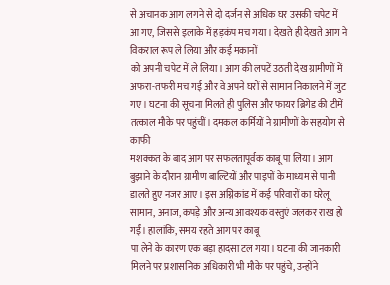से अचानक आग लगने से दो दर्जन से अधिक घर उसकी चपेट में आ गए, जिससे इलाके में हड़कंप मच गया। देखते ही देखते आग ने विकराल रूप ले लिया और कई मकानों
को अपनी चपेट में ले लिया। आग की लपटें उठती देख ग्रामीणों में अफरा-तफरी मच गई और वे अपने घरों से सामान निकालने में जुट गए। घटना की सूचना मिलते ही पुलिस और फायर ब्रिगेड की टीमें तत्काल मौके पर पहुंचीं। दमकल कर्मियों ने ग्रामीणों के सहयोग से काफी
मशक्कत के बाद आग पर सफलतापूर्वक काबू पा लिया। आग बुझाने के दौरान ग्रामीण बाल्टियों और पाइपों के माध्यम से पानी डालते हुए नजर आए। इस अग्निकांड में कई परिवारों का घरेलू सामान, अनाज, कपड़े और अन्य आवश्यक वस्तुएं जलकर राख हो गईं। हालांकि, समय रहते आग पर काबू
पा लेने के कारण एक बड़ा हादसा टल गया। घटना की जानकारी मिलने पर प्रशासनिक अधिकारी भी मौके पर पहुंचे, उन्होंने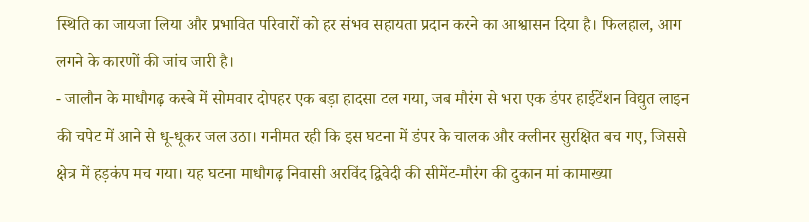स्थिति का जायजा लिया और प्रभावित परिवारों को हर संभव सहायता प्रदान करने का आश्वासन दिया है। फिलहाल, आग लगने के कारणों की जांच जारी है।
- जालौन के माधौगढ़ कस्बे में सोमवार दोपहर एक बड़ा हादसा टल गया, जब मौरंग से भरा एक डंपर हाईटेंशन विद्युत लाइन की चपेट में आने से धू-धूकर जल उठा। गनीमत रही कि इस घटना में डंपर के चालक और क्लीनर सुरक्षित बच गए, जिससे क्षेत्र में हड़कंप मच गया। यह घटना माधौगढ़ निवासी अरविंद द्विवेदी की सीमेंट-मौरंग की दुकान मां कामाख्या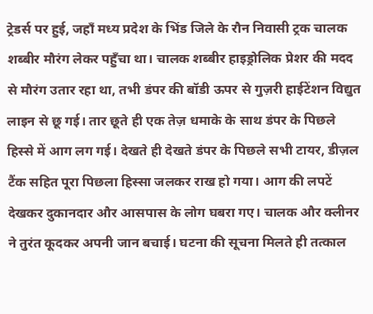ट्रेडर्स पर हुई, जहाँ मध्य प्रदेश के भिंड जिले के रौन निवासी ट्रक चालक शब्बीर मौरंग लेकर पहुँचा था। चालक शब्बीर हाइड्रोलिक प्रेशर की मदद से मौरंग उतार रहा था, तभी डंपर की बॉडी ऊपर से गुज़री हाईटेंशन विद्युत लाइन से छू गई। तार छूते ही एक तेज़ धमाके के साथ डंपर के पिछले हिस्से में आग लग गई। देखते ही देखते डंपर के पिछले सभी टायर, डीज़ल टैंक सहित पूरा पिछला हिस्सा जलकर राख हो गया। आग की लपटें देखकर दुकानदार और आसपास के लोग घबरा गए। चालक और क्लीनर ने तुरंत कूदकर अपनी जान बचाई। घटना की सूचना मिलते ही तत्काल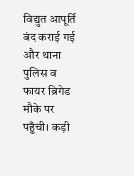विद्युत आपूर्ति बंद कराई गई और थाना पुलिस व फायर ब्रिगेड मौके पर पहुँची। कड़ी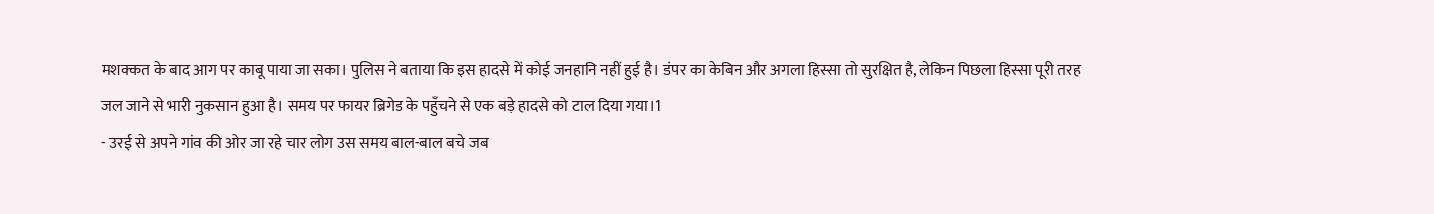मशक्कत के बाद आग पर काबू पाया जा सका। पुलिस ने बताया कि इस हादसे में कोई जनहानि नहीं हुई है। डंपर का केबिन और अगला हिस्सा तो सुरक्षित है, लेकिन पिछला हिस्सा पूरी तरह जल जाने से भारी नुकसान हुआ है। समय पर फायर ब्रिगेड के पहुँचने से एक बड़े हादसे को टाल दिया गया।1
- उरई से अपने गांव की ओर जा रहे चार लोग उस समय बाल-बाल बचे जब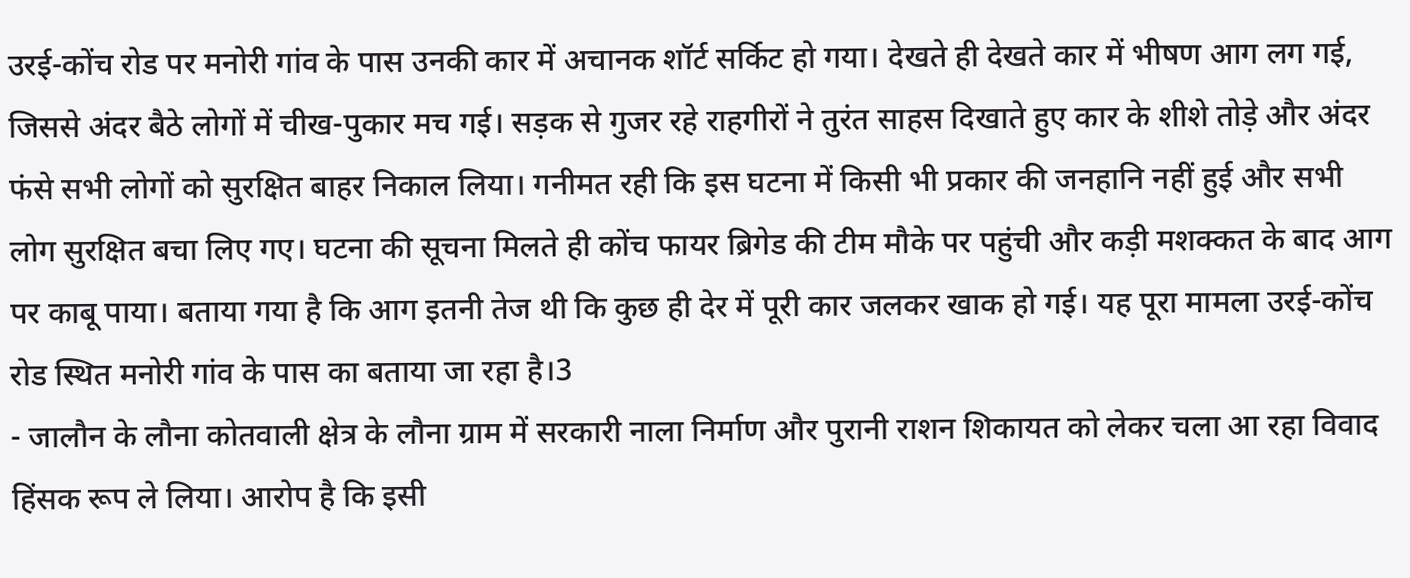उरई-कोंच रोड पर मनोरी गांव के पास उनकी कार में अचानक शॉर्ट सर्किट हो गया। देखते ही देखते कार में भीषण आग लग गई, जिससे अंदर बैठे लोगों में चीख-पुकार मच गई। सड़क से गुजर रहे राहगीरों ने तुरंत साहस दिखाते हुए कार के शीशे तोड़े और अंदर फंसे सभी लोगों को सुरक्षित बाहर निकाल लिया। गनीमत रही कि इस घटना में किसी भी प्रकार की जनहानि नहीं हुई और सभी लोग सुरक्षित बचा लिए गए। घटना की सूचना मिलते ही कोंच फायर ब्रिगेड की टीम मौके पर पहुंची और कड़ी मशक्कत के बाद आग पर काबू पाया। बताया गया है कि आग इतनी तेज थी कि कुछ ही देर में पूरी कार जलकर खाक हो गई। यह पूरा मामला उरई-कोंच रोड स्थित मनोरी गांव के पास का बताया जा रहा है।3
- जालौन के लौना कोतवाली क्षेत्र के लौना ग्राम में सरकारी नाला निर्माण और पुरानी राशन शिकायत को लेकर चला आ रहा विवाद हिंसक रूप ले लिया। आरोप है कि इसी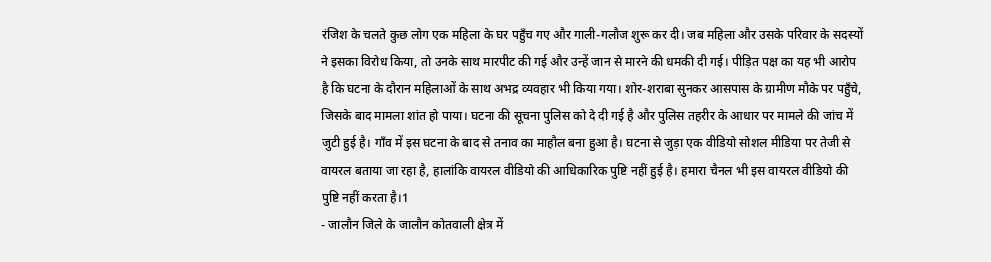रंजिश के चलते कुछ लोग एक महिला के घर पहुँच गए और गाली-गलौज शुरू कर दी। जब महिला और उसके परिवार के सदस्यों ने इसका विरोध किया, तो उनके साथ मारपीट की गई और उन्हें जान से मारने की धमकी दी गई। पीड़ित पक्ष का यह भी आरोप है कि घटना के दौरान महिलाओं के साथ अभद्र व्यवहार भी किया गया। शोर-शराबा सुनकर आसपास के ग्रामीण मौके पर पहुँचे, जिसके बाद मामला शांत हो पाया। घटना की सूचना पुलिस को दे दी गई है और पुलिस तहरीर के आधार पर मामले की जांच में जुटी हुई है। गाँव में इस घटना के बाद से तनाव का माहौल बना हुआ है। घटना से जुड़ा एक वीडियो सोशल मीडिया पर तेजी से वायरल बताया जा रहा है, हालांकि वायरल वीडियो की आधिकारिक पुष्टि नहीं हुई है। हमारा चैनल भी इस वायरल वीडियो की पुष्टि नहीं करता है।1
- जालौन जिले के जालौन कोतवाली क्षेत्र में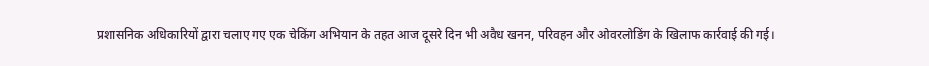प्रशासनिक अधिकारियों द्वारा चलाए गए एक चेकिंग अभियान के तहत आज दूसरे दिन भी अवैध खनन, परिवहन और ओवरलोडिंग के खिलाफ कार्रवाई की गई।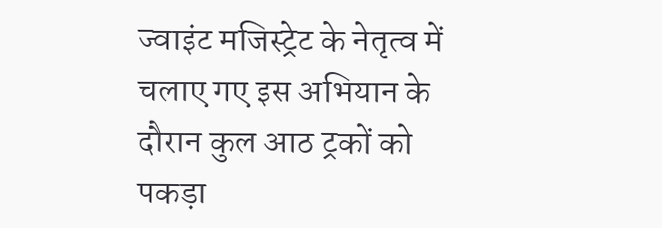ज्वाइंट मजिस्ट्रेट के नेतृत्व में चलाए गए इस अभियान के दौरान कुल आठ ट्रकों को पकड़ा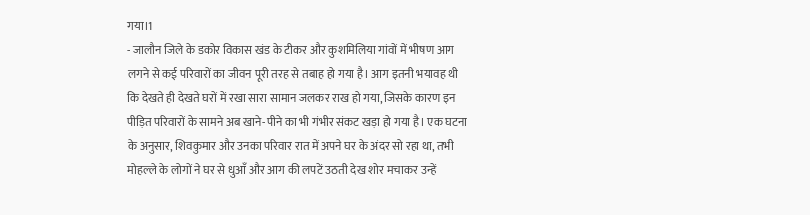गया।1
- जालौन जिले के डकोर विकास खंड के टीकर और कुशमिलिया गांवों में भीषण आग लगने से कई परिवारों का जीवन पूरी तरह से तबाह हो गया है। आग इतनी भयावह थी कि देखते ही देखते घरों में रखा सारा सामान जलकर राख हो गया, जिसके कारण इन पीड़ित परिवारों के सामने अब खाने-पीने का भी गंभीर संकट खड़ा हो गया है। एक घटना के अनुसार, शिवकुमार और उनका परिवार रात में अपने घर के अंदर सो रहा था, तभी मोहल्ले के लोगों ने घर से धुआँ और आग की लपटें उठती देख शोर मचाकर उन्हें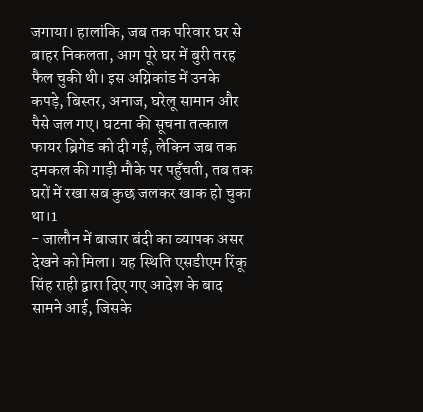जगाया। हालांकि, जब तक परिवार घर से बाहर निकलता, आग पूरे घर में बुरी तरह फैल चुकी थी। इस अग्निकांड में उनके कपड़े, बिस्तर, अनाज, घरेलू सामान और पैसे जल गए। घटना की सूचना तत्काल फायर ब्रिगेड को दी गई, लेकिन जब तक दमकल की गाड़ी मौके पर पहुँचती, तब तक घरों में रखा सब कुछ जलकर खाक हो चुका था।1
- जालौन में बाजार बंदी का व्यापक असर देखने को मिला। यह स्थिति एसडीएम रिंकू सिंह राही द्वारा दिए गए आदेश के बाद सामने आई, जिसके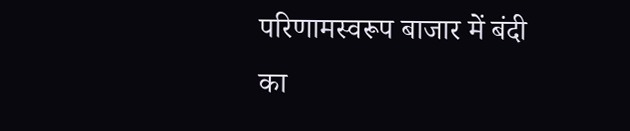परिणामस्वरूप बाजार में बंदी का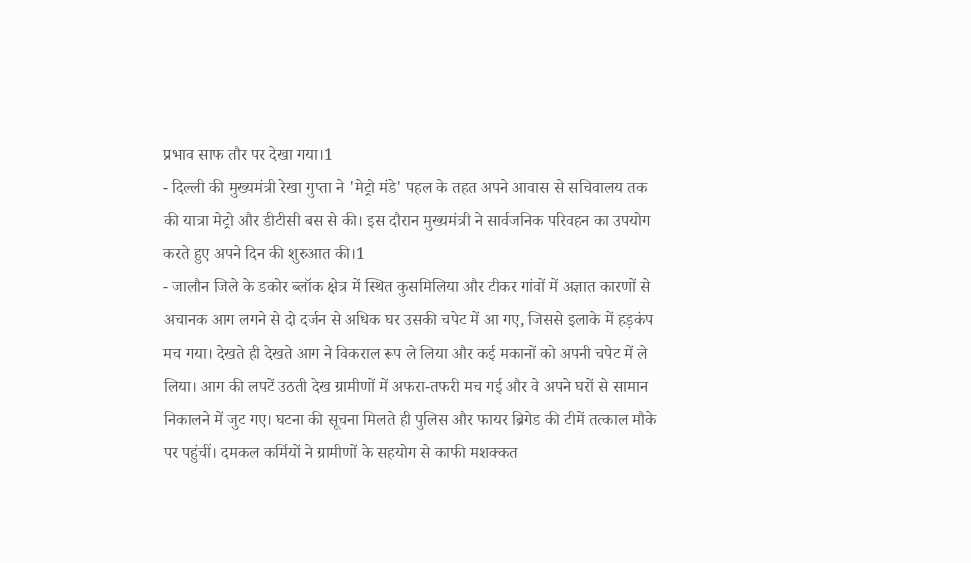प्रभाव साफ तौर पर देखा गया।1
- दिल्ली की मुख्यमंत्री रेखा गुप्ता ने 'मेट्रो मंडे' पहल के तहत अपने आवास से सचिवालय तक की यात्रा मेट्रो और डीटीसी बस से की। इस दौरान मुख्यमंत्री ने सार्वजनिक परिवहन का उपयोग करते हुए अपने दिन की शुरुआत की।1
- जालौन जिले के डकोर ब्लॉक क्षेत्र में स्थित कुसमिलिया और टीकर गांवों में अज्ञात कारणों से अचानक आग लगने से दो दर्जन से अधिक घर उसकी चपेट में आ गए, जिससे इलाके में हड़कंप मच गया। देखते ही देखते आग ने विकराल रूप ले लिया और कई मकानों को अपनी चपेट में ले लिया। आग की लपटें उठती देख ग्रामीणों में अफरा-तफरी मच गई और वे अपने घरों से सामान निकालने में जुट गए। घटना की सूचना मिलते ही पुलिस और फायर ब्रिगेड की टीमें तत्काल मौके पर पहुंचीं। दमकल कर्मियों ने ग्रामीणों के सहयोग से काफी मशक्कत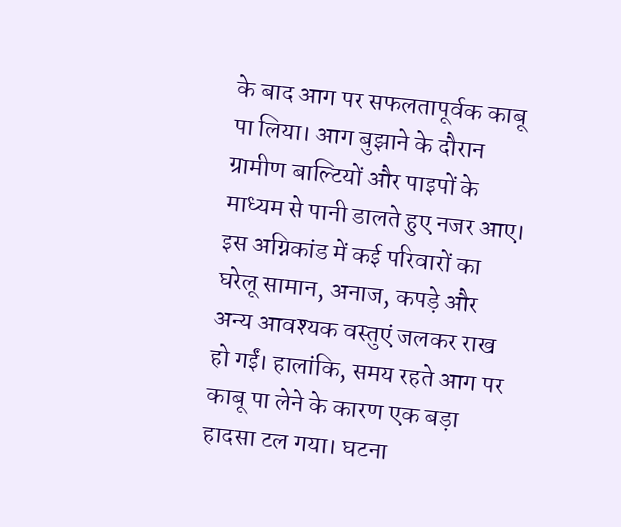के बाद आग पर सफलतापूर्वक काबू पा लिया। आग बुझाने के दौरान ग्रामीण बाल्टियों और पाइपों के माध्यम से पानी डालते हुए नजर आए। इस अग्निकांड में कई परिवारों का घरेलू सामान, अनाज, कपड़े और अन्य आवश्यक वस्तुएं जलकर राख हो गईं। हालांकि, समय रहते आग पर काबू पा लेने के कारण एक बड़ा हादसा टल गया। घटना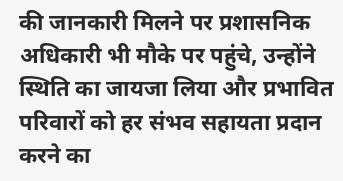की जानकारी मिलने पर प्रशासनिक अधिकारी भी मौके पर पहुंचे, उन्होंने स्थिति का जायजा लिया और प्रभावित परिवारों को हर संभव सहायता प्रदान करने का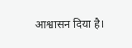आश्वासन दिया है।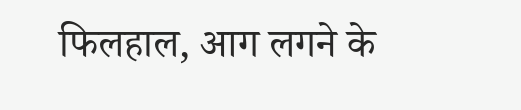फिलहाल, आग लगने के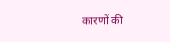कारणों की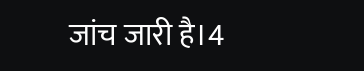जांच जारी है।4